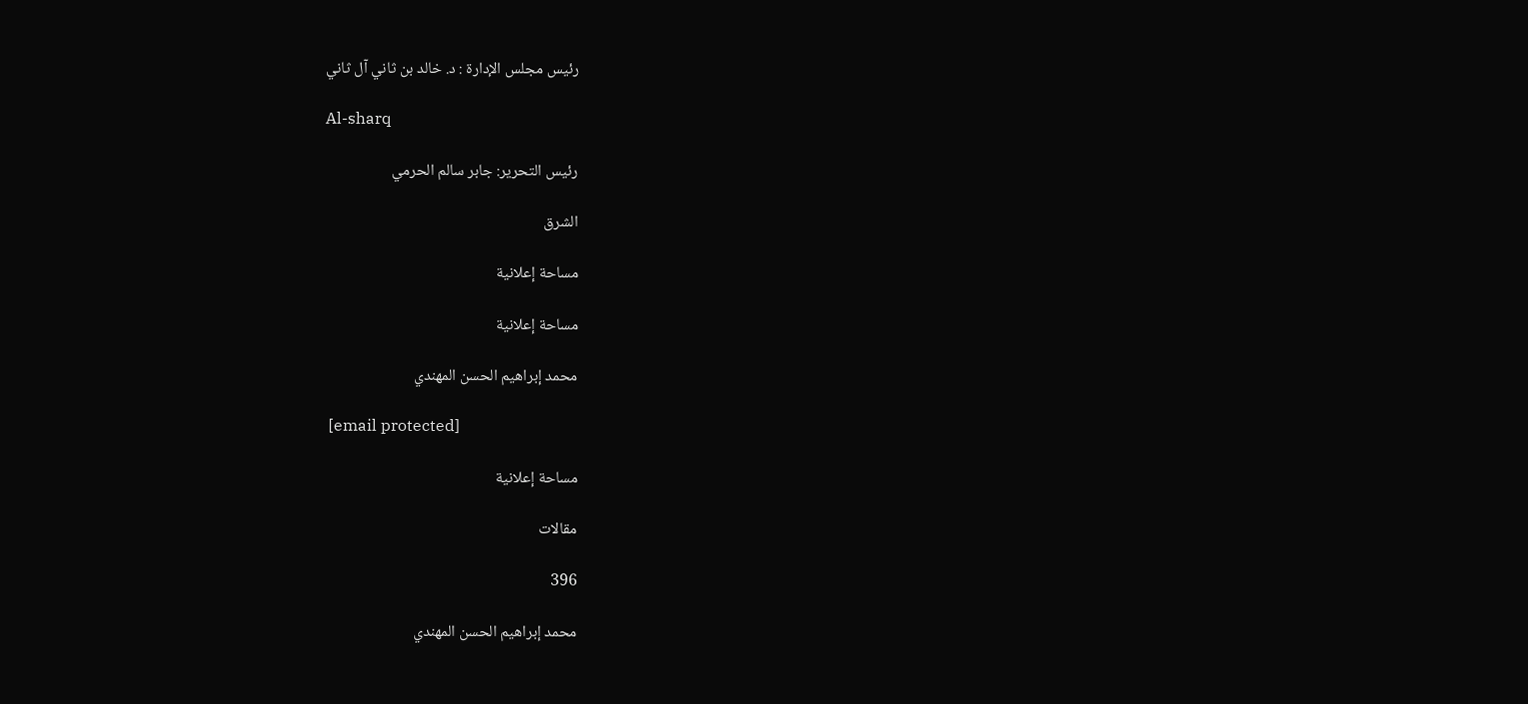رئيس مجلس الإدارة : د. خالد بن ثاني آل ثاني

Al-sharq

رئيس التحرير: جابر سالم الحرمي

الشرق

مساحة إعلانية

مساحة إعلانية

محمد إبراهيم الحسن المهندي

 [email protected]

مساحة إعلانية

مقالات

396

محمد إبراهيم الحسن المهندي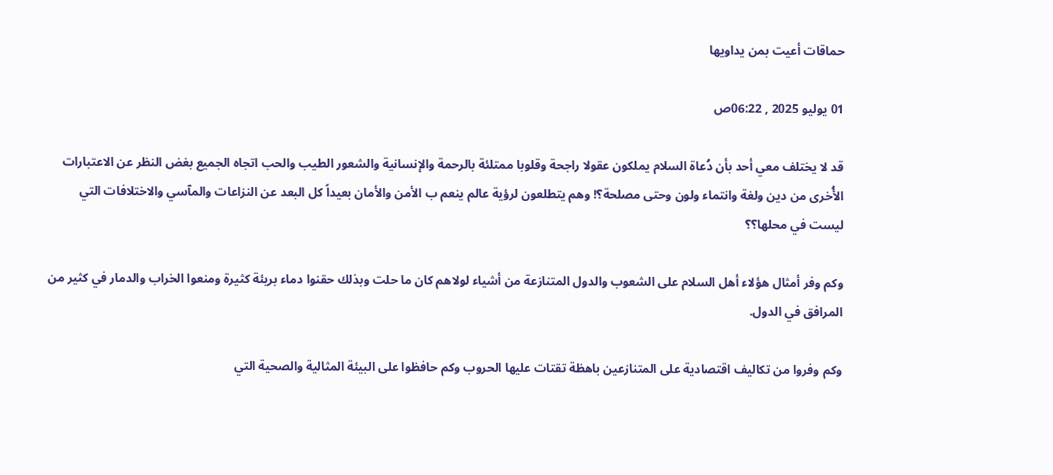حماقات أعيت بمن يداويها

01 يوليو 2025 , 06:22ص

قد لا يختلف معي أحد بأن دُعاة السلام يملكون عقولا راجحة وقلوبا ممتلئة بالرحمة والإنسانية والشعور الطيب والحب اتجاه الجميع بغض النظر عن الاعتبارات الأُخرى من دين ولغة وانتماء ولون وحتى مصلحة؟! وهم يتطلعون لرؤية عالم ينعم ب الأمن والأمان بعيداً كل البعد عن النزاعات والمآسي والاختلافات التي ليست في محلها؟؟

وكم وفر أمثال هؤلاء أهل السلام على الشعوب والدول المتنازعة من أشياء لولاهم كان ما حلت وبذلك حقنوا دماء بريئة كثيرة ومنعوا الخراب والدمار في كثير من المرافق في الدول.

وكم وفروا من تكاليف اقتصادية على المتنازعين باهظة تقتات عليها الحروب وكم حافظوا على البيئة المثالية والصحية التي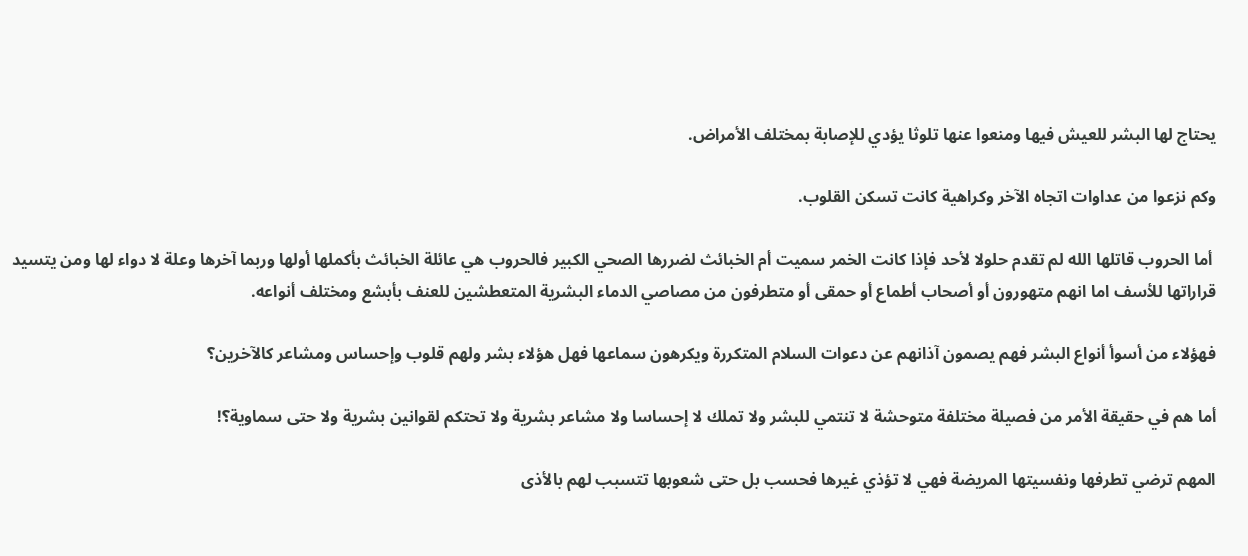يحتاج لها البشر للعيش فيها ومنعوا عنها تلوثا يؤدي للإصابة بمختلف الأمراض.

وكم نزعوا من عداوات اتجاه الآخر وكراهية كانت تسكن القلوب.

 أما الحروب قاتلها الله لم تقدم حلولا لأحد فإذا كانت الخمر سميت أم الخبائث لضررها الصحي الكبير فالحروب هي عائلة الخبائث بأكملها أولها وربما آخرها وعلة لا دواء لها ومن يتسيد قراراتها للأسف اما انهم متهورون أو أصحاب أطماع أو حمقى أو متطرفون من مصاصي الدماء البشرية المتعطشين للعنف بأبشع ومختلف أنواعه.

فهؤلاء من أسوأ أنواع البشر فهم يصمون آذانهم عن دعوات السلام المتكررة ويكرهون سماعها فهل هؤلاء بشر ولهم قلوب وإحساس ومشاعر كالآخرين؟

أما هم في حقيقة الأمر من فصيلة مختلفة متوحشة لا تنتمي للبشر ولا تملك لا إحساسا ولا مشاعر بشرية ولا تحتكم لقوانين بشرية ولا حتى سماوية؟!

المهم ترضي تطرفها ونفسيتها المريضة فهي لا تؤذي غيرها فحسب بل حتى شعوبها تتسبب لهم بالأذى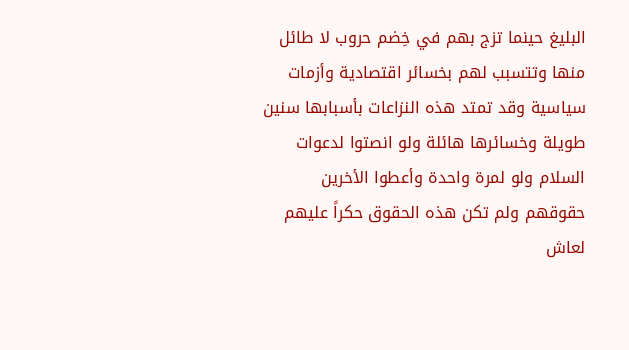البليغ حينما تزج بهم في خِضم حروب لا طائل منها وتتسبب لهم بخسائر اقتصادية وأزمات سياسية وقد تمتد هذه النزاعات بأسبابها سنين طويلة وخسائرها هائلة ولو انصتوا لدعوات السلام ولو لمرة واحدة وأعطوا الأخرين حقوقهم ولم تكن هذه الحقوق حكراً عليهم لعاش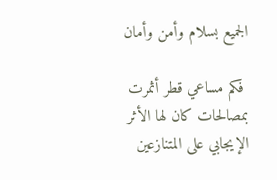الجميع بسلام وأمن وأمان

 فكم مساعي قطر أثمرت بمصالحات كان لها الأثر الإيجابي على المتنازعين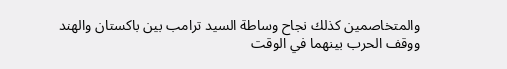والمتخاصمين كذلك نجاح وساطة السيد ترامب بين باكستان والهند ووقف الحرب بينهما في الوقت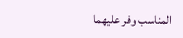المناسب وفر عليهما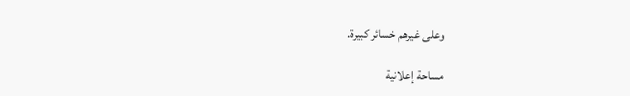وعلى غيرهم خسائر كبيرة.

مساحة إعلانية